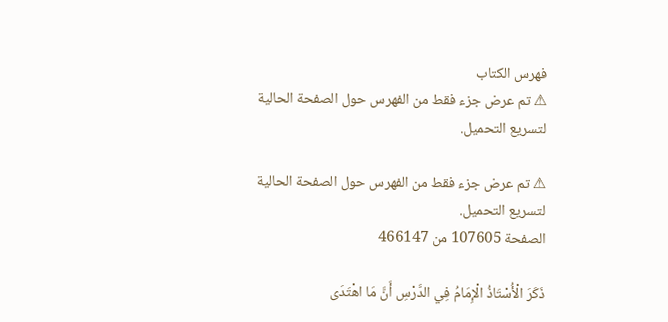فهرس الكتاب
⚠ تم عرض جزء فقط من الفهرس حول الصفحة الحالية لتسريع التحميل.

⚠ تم عرض جزء فقط من الفهرس حول الصفحة الحالية لتسريع التحميل.
الصفحة 107605 من 466147

ذَكَرَ الْأُسْتَاذُ الْإِمَامُ فِي الدَّرْسِ أَنَّ مَا اهْتَدَى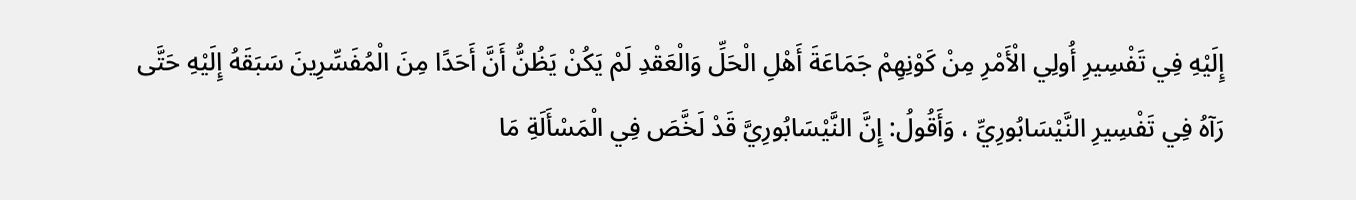إِلَيْهِ فِي تَفْسِيرِ أُولِي الْأَمْرِ مِنْ كَوْنِهِمْ جَمَاعَةَ أَهْلِ الْحَلِّ وَالْعَقْدِ لَمْ يَكُنْ يَظُنُّ أَنَّ أَحَدًا مِنَ الْمُفَسِّرِينَ سَبَقَهُ إِلَيْهِ حَتَّى رَآهُ فِي تَفْسِيرِ النَّيْسَابُورِيِّ ، وَأَقُولُ: إِنَّ النَّيْسَابُورِيَّ قَدْ لَخَّصَ فِي الْمَسْأَلَةِ مَا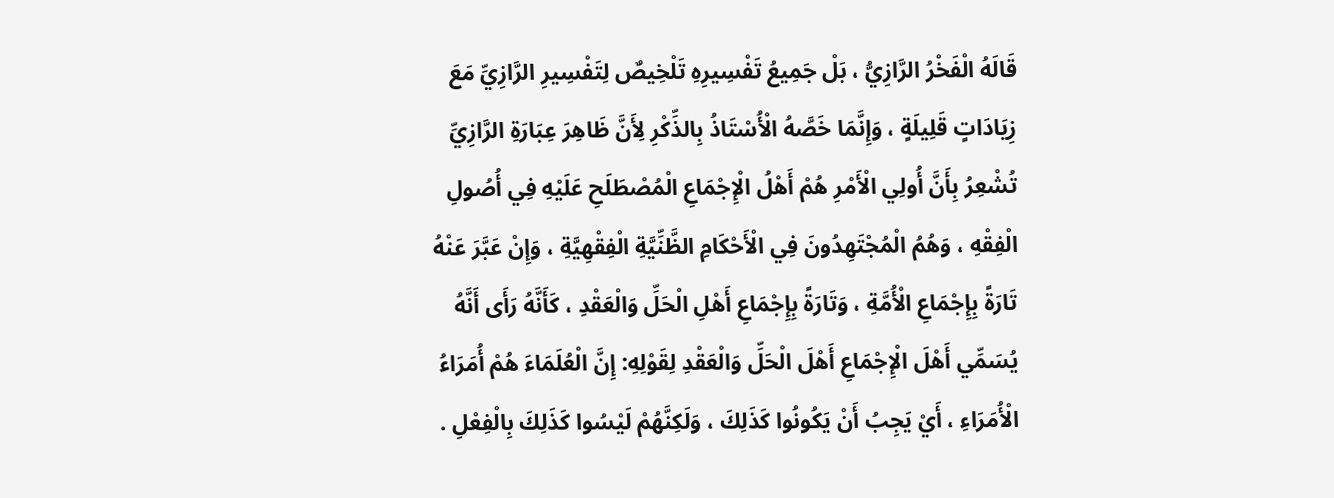قَالَهُ الْفَخْرُ الرَّازِيُّ ، بَلْ جَمِيعُ تَفْسِيرِهِ تَلْخِيصٌ لِتَفْسِيرِ الرَّازِيِّ مَعَ زِيَادَاتٍ قَلِيلَةٍ ، وَإِنَّمَا خَصَّهُ الْأُسْتَاذُ بِالذِّكْرِ لِأَنَّ ظَاهِرَ عِبَارَةِ الرَّازِيِّ تُشْعِرُ بِأَنَّ أُولِي الْأَمْرِ هُمْ أَهْلُ الْإِجْمَاعِ الْمُصْطَلَحِ عَلَيْهِ فِي أُصُولِ الْفِقْهِ ، وَهُمُ الْمُجْتَهِدُونَ فِي الْأَحْكَامِ الظَّنِّيَّةِ الْفِقْهِيَّةِ ، وَإِنْ عَبَّرَ عَنْهُ تَارَةً بِإِجْمَاعِ الْأُمَّةِ ، وَتَارَةً بِإِجْمَاعِ أَهْلِ الْحَلِّ وَالْعَقْدِ ، كَأَنَّهُ رَأَى أَنَّهُ يُسَمِّي أَهْلَ الْإِجْمَاعِ أَهْلَ الْحَلِّ وَالْعَقْدِ لِقَوْلِهِ: إِنَّ الْعُلَمَاءَ هُمْ أُمَرَاءُ الْأُمَرَاءِ ، أَيْ يَجِبُ أَنْ يَكُونُوا كَذَلِكَ ، وَلَكِنَّهُمْ لَيْسُوا كَذَلِكَ بِالْفِعْلِ .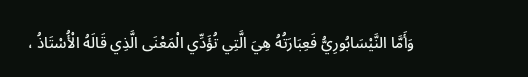وَأَمَّا النَّيْسَابُورِيُّ فَعِبَارَتُهُ هِيَ الَّتِي تُؤَدِّي الْمَعْنَى الَّذِي قَالَهُ الْأُسْتَاذُ ،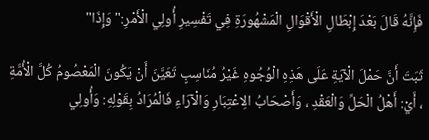فَإِنَّهُ قَالَ بَعْدَ إِبْطَالِ الْأَقْوَالِ الْمَشْهُورَةِ فِي تَفْسِيرِ أُولِي الْأَمْرِ:"وَإِذَا"

ثَبَتَ أَنَّ حَمْلَ الْآيَةِ عَلَى هَذِهِ الْوُجُوهِ غَيْرُ مُنَاسِبٍ تَعَيَّنَ أَنْ يَكُونَ الْمَعْصُومُ كُلَّ الْأُمَّةِ ، أَيْ: أَهْلُ الْحَلِّ وَالْعَقْدِ ، وَأَصْحَابُ الِاعْتِبَارِ وَالْآرَاءِ فَالْمُرَادُ بِقَوْلِهِ: وَأُولِي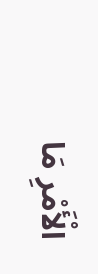الْأَمْرِ مَا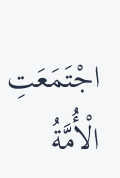اجْتَمَعَتِ الْأُمَّةُ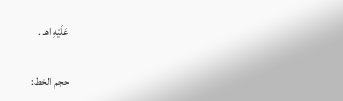عَلَيْهِ اهـ .

حجم الخط: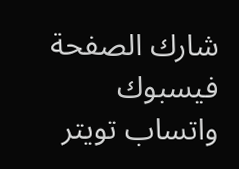شارك الصفحة
فيسبوك واتساب تويتر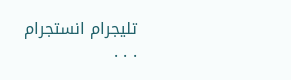تليجرام انستجرام
. . .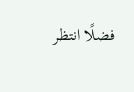فضلًا انتظر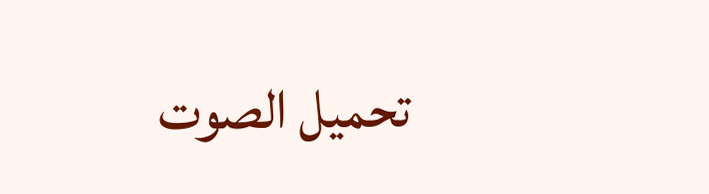تحميل الصوت